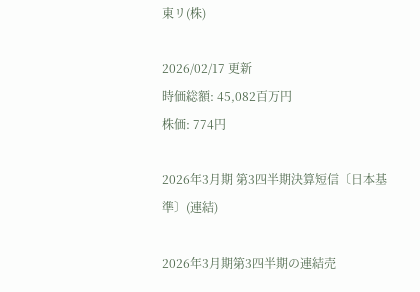東リ(株)

2026/02/17 更新
時価総額: 45,082百万円
株価: 774円

2026年3月期 第3四半期決算短信〔日本基準〕(連結)

2026年3月期第3四半期の連結売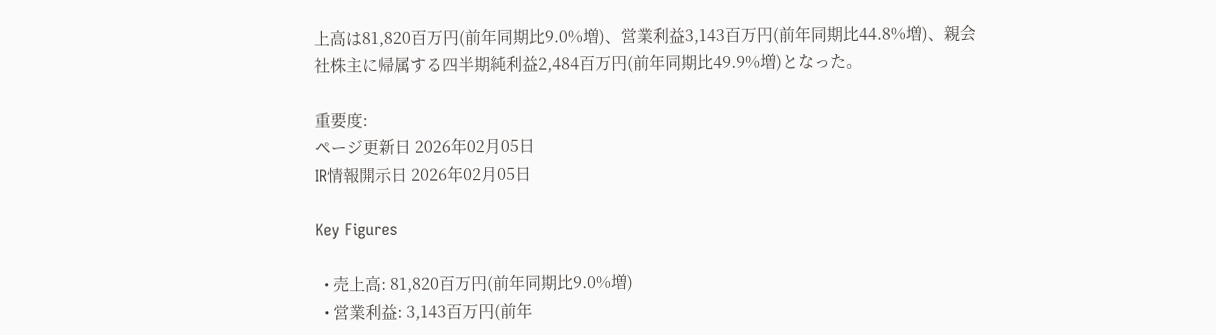上高は81,820百万円(前年同期比9.0%増)、営業利益3,143百万円(前年同期比44.8%増)、親会社株主に帰属する四半期純利益2,484百万円(前年同期比49.9%増)となった。

重要度:
ページ更新日 2026年02月05日
IR情報開示日 2026年02月05日

Key Figures

  • 売上高: 81,820百万円(前年同期比9.0%増)
  • 営業利益: 3,143百万円(前年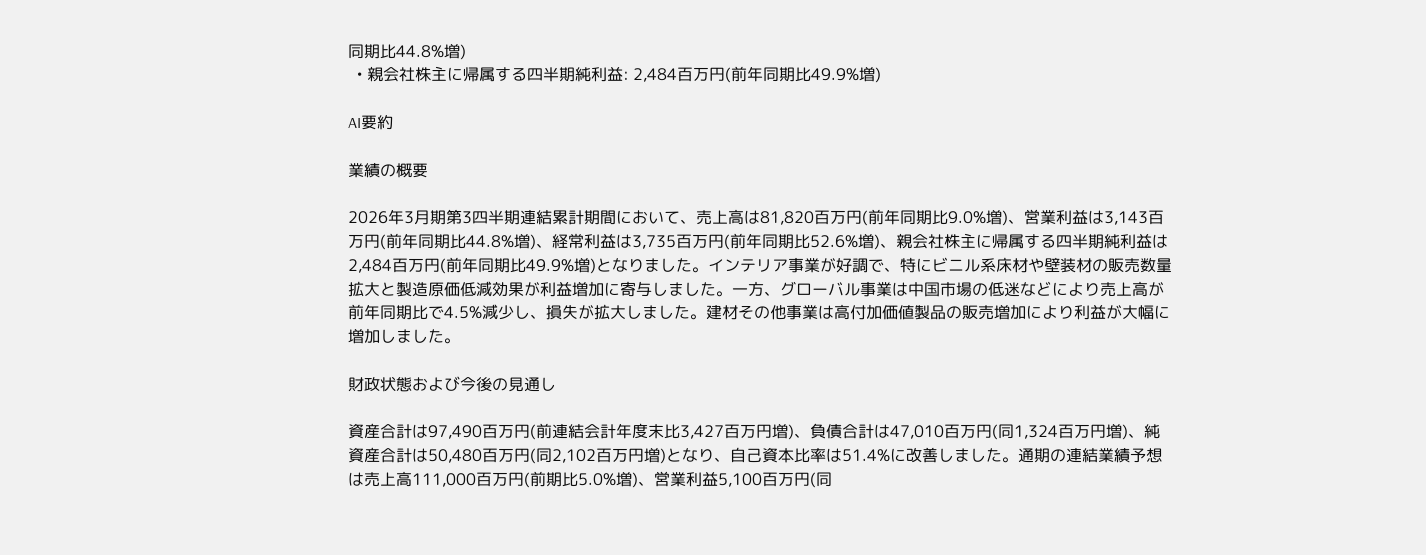同期比44.8%増)
  • 親会社株主に帰属する四半期純利益: 2,484百万円(前年同期比49.9%増)

AI要約

業績の概要

2026年3月期第3四半期連結累計期間において、売上高は81,820百万円(前年同期比9.0%増)、営業利益は3,143百万円(前年同期比44.8%増)、経常利益は3,735百万円(前年同期比52.6%増)、親会社株主に帰属する四半期純利益は2,484百万円(前年同期比49.9%増)となりました。インテリア事業が好調で、特にビニル系床材や壁装材の販売数量拡大と製造原価低減効果が利益増加に寄与しました。一方、グローバル事業は中国市場の低迷などにより売上高が前年同期比で4.5%減少し、損失が拡大しました。建材その他事業は高付加価値製品の販売増加により利益が大幅に増加しました。

財政状態および今後の見通し

資産合計は97,490百万円(前連結会計年度末比3,427百万円増)、負債合計は47,010百万円(同1,324百万円増)、純資産合計は50,480百万円(同2,102百万円増)となり、自己資本比率は51.4%に改善しました。通期の連結業績予想は売上高111,000百万円(前期比5.0%増)、営業利益5,100百万円(同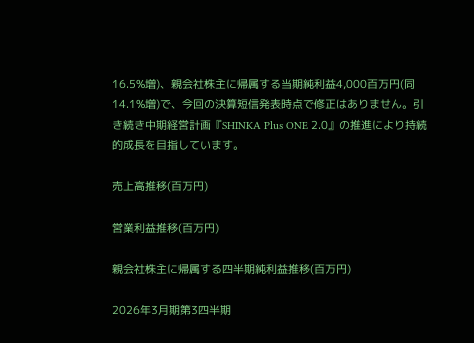16.5%増)、親会社株主に帰属する当期純利益4,000百万円(同14.1%増)で、今回の決算短信発表時点で修正はありません。引き続き中期経営計画『SHINKA Plus ONE 2.0』の推進により持続的成長を目指しています。

売上高推移(百万円)

営業利益推移(百万円)

親会社株主に帰属する四半期純利益推移(百万円)

2026年3月期第3四半期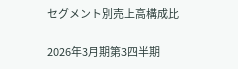セグメント別売上高構成比

2026年3月期第3四半期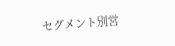セグメント別営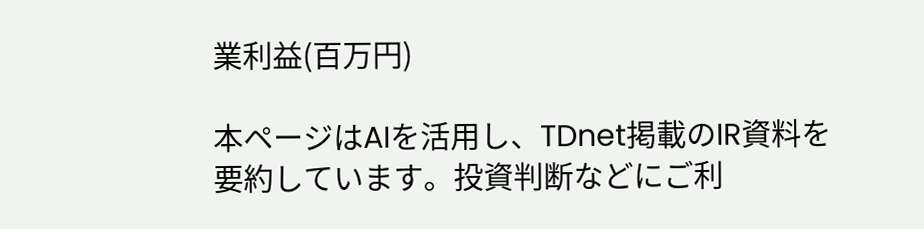業利益(百万円)

本ページはAIを活用し、TDnet掲載のIR資料を要約しています。投資判断などにご利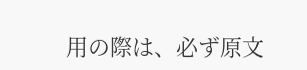用の際は、必ず原文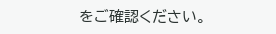をご確認ください。